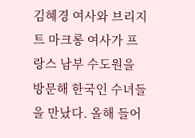김혜경 여사와 브리지트 마크롱 여사가 프랑스 남부 수도원을 방문해 한국인 수녀들을 만났다. 올해 들어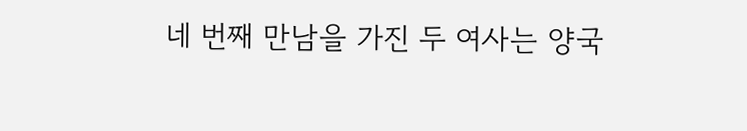네 번째 만남을 가진 두 여사는 양국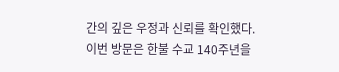간의 깊은 우정과 신뢰를 확인했다.
이번 방문은 한불 수교 140주년을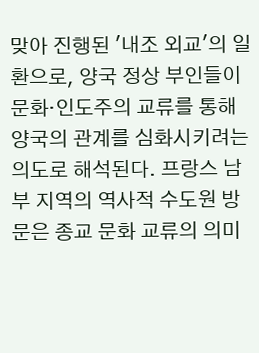맞아 진행된 '내조 외교'의 일환으로, 양국 정상 부인들이 문화·인도주의 교류를 통해 양국의 관계를 심화시키려는 의도로 해석된다. 프랑스 남부 지역의 역사적 수도원 방문은 종교 문화 교류의 의미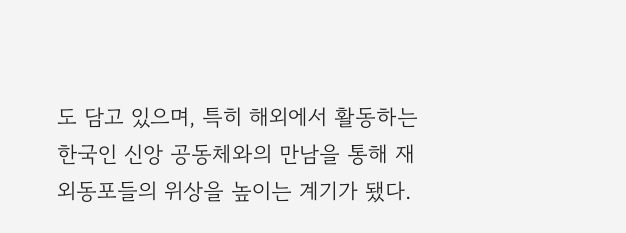도 담고 있으며, 특히 해외에서 활동하는 한국인 신앙 공동체와의 만남을 통해 재외동포들의 위상을 높이는 계기가 됐다.